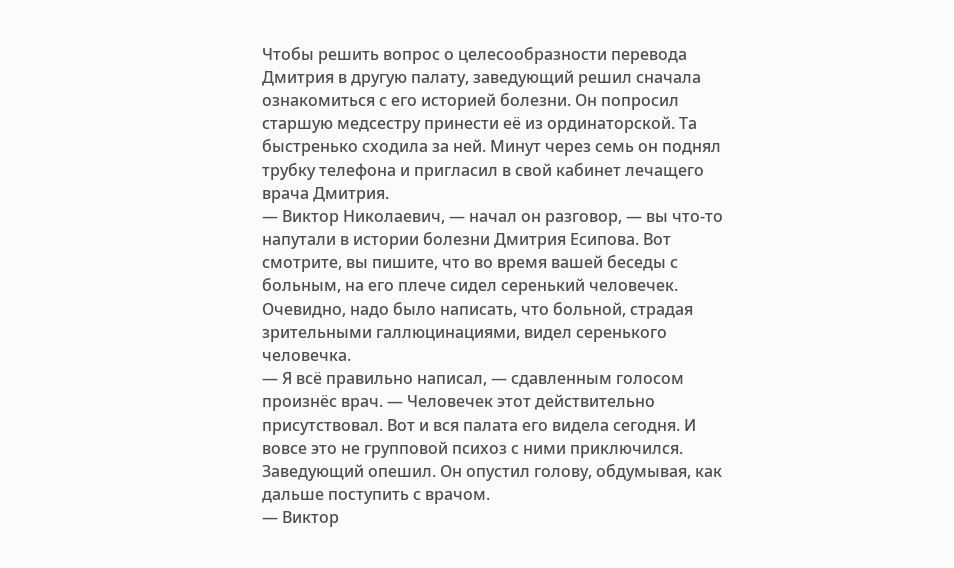Чтобы решить вопрос о целесообразности перевода Дмитрия в другую палату, заведующий решил сначала ознакомиться с его историей болезни. Он попросил старшую медсестру принести её из ординаторской. Та быстренько сходила за ней. Минут через семь он поднял трубку телефона и пригласил в свой кабинет лечащего врача Дмитрия.
— Виктор Николаевич, — начал он разговор, — вы что-то напутали в истории болезни Дмитрия Есипова. Вот смотрите, вы пишите, что во время вашей беседы с больным, на его плече сидел серенький человечек. Очевидно, надо было написать, что больной, страдая зрительными галлюцинациями, видел серенького человечка.
— Я всё правильно написал, — сдавленным голосом произнёс врач. — Человечек этот действительно присутствовал. Вот и вся палата его видела сегодня. И вовсе это не групповой психоз с ними приключился.
Заведующий опешил. Он опустил голову, обдумывая, как дальше поступить с врачом.
— Виктор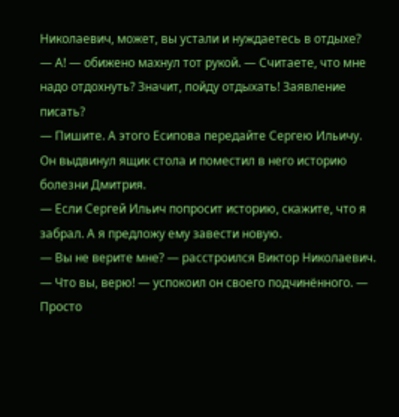Николаевич, может, вы устали и нуждаетесь в отдыхе?
— А! — обижено махнул тот рукой. — Считаете, что мне надо отдохнуть? Значит, пойду отдыхать! Заявление писать?
— Пишите. А этого Есипова передайте Сергею Ильичу.
Он выдвинул ящик стола и поместил в него историю болезни Дмитрия.
— Если Сергей Ильич попросит историю, скажите, что я забрал. А я предложу ему завести новую.
— Вы не верите мне? — расстроился Виктор Николаевич.
— Что вы, верю! — успокоил он своего подчинённого. — Просто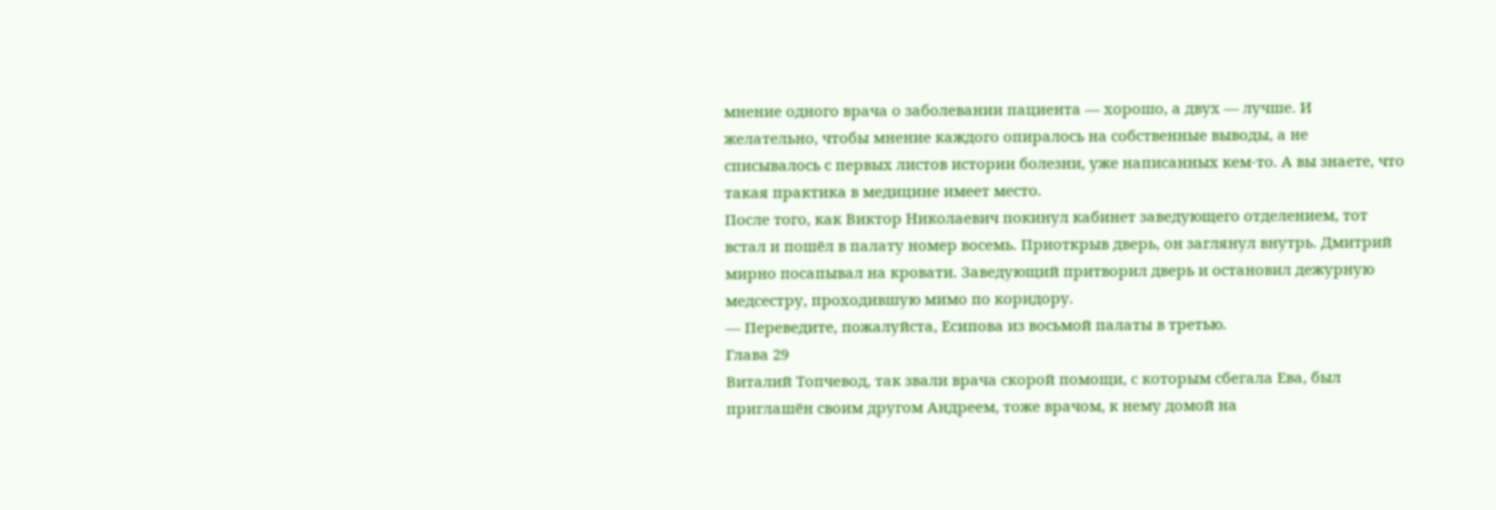мнение одного врача о заболевании пациента — хорошо, а двух — лучше. И желательно, чтобы мнение каждого опиралось на собственные выводы, а не списывалось с первых листов истории болезни, уже написанных кем-то. А вы знаете, что такая практика в медицине имеет место.
После того, как Виктор Николаевич покинул кабинет заведующего отделением, тот встал и пошёл в палату номер восемь. Приоткрыв дверь, он заглянул внутрь. Дмитрий мирно посапывал на кровати. Заведующий притворил дверь и остановил дежурную медсестру, проходившую мимо по коридору.
— Переведите, пожалуйста, Есипова из восьмой палаты в третью.
Глава 29
Виталий Топчевод, так звали врача скорой помощи, с которым сбегала Ева, был приглашён своим другом Андреем, тоже врачом, к нему домой на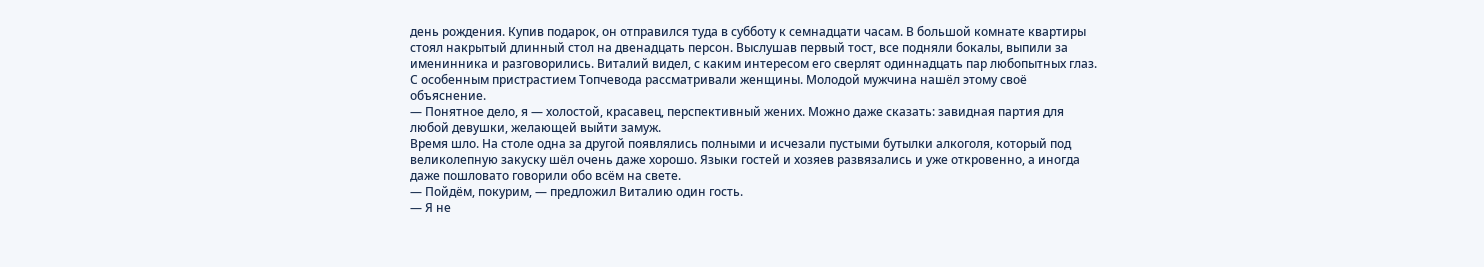день рождения. Купив подарок, он отправился туда в субботу к семнадцати часам. В большой комнате квартиры стоял накрытый длинный стол на двенадцать персон. Выслушав первый тост, все подняли бокалы, выпили за именинника и разговорились. Виталий видел, с каким интересом его сверлят одиннадцать пар любопытных глаз. С особенным пристрастием Топчевода рассматривали женщины. Молодой мужчина нашёл этому своё объяснение.
— Понятное дело, я — холостой, красавец, перспективный жених. Можно даже сказать: завидная партия для любой девушки, желающей выйти замуж.
Время шло. На столе одна за другой появлялись полными и исчезали пустыми бутылки алкоголя, который под великолепную закуску шёл очень даже хорошо. Языки гостей и хозяев развязались и уже откровенно, а иногда даже пошловато говорили обо всём на свете.
— Пойдём, покурим, — предложил Виталию один гость.
— Я не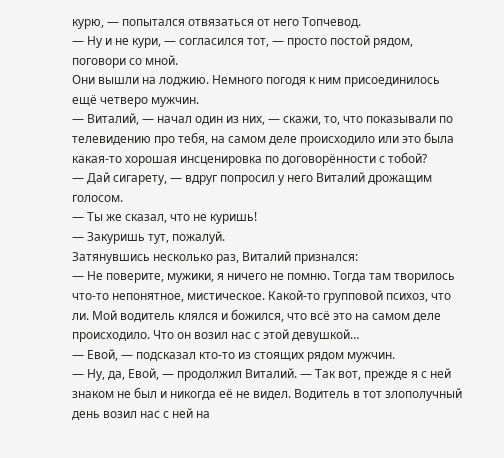курю, — попытался отвязаться от него Топчевод.
— Ну и не кури, — согласился тот, — просто постой рядом, поговори со мной.
Они вышли на лоджию. Немного погодя к ним присоединилось ещё четверо мужчин.
— Виталий, — начал один из них, — скажи, то, что показывали по телевидению про тебя, на самом деле происходило или это была какая-то хорошая инсценировка по договорённости с тобой?
— Дай сигарету, — вдруг попросил у него Виталий дрожащим голосом.
— Ты же сказал, что не куришь!
— Закуришь тут, пожалуй.
Затянувшись несколько раз, Виталий признался:
— Не поверите, мужики, я ничего не помню. Тогда там творилось что-то непонятное, мистическое. Какой-то групповой психоз, что ли. Мой водитель клялся и божился, что всё это на самом деле происходило. Что он возил нас с этой девушкой…
— Евой, — подсказал кто-то из стоящих рядом мужчин.
— Ну, да, Евой, — продолжил Виталий. — Так вот, прежде я с ней знаком не был и никогда её не видел. Водитель в тот злополучный день возил нас с ней на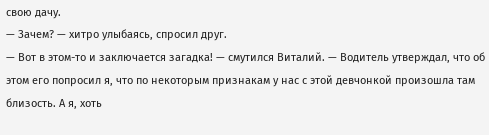свою дачу.
— Зачем? — хитро улыбаясь, спросил друг.
— Вот в этом-то и заключается загадка! — смутился Виталий. — Водитель утверждал, что об этом его попросил я, что по некоторым признакам у нас с этой девчонкой произошла там близость. А я, хоть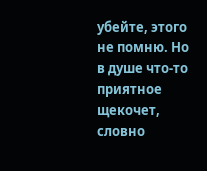убейте, этого не помню. Но в душе что-то приятное щекочет, словно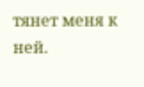тянет меня к ней.